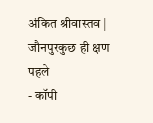अंकित श्रीवास्तव | जौनपुरकुछ ही क्षण पहले
- कॉपी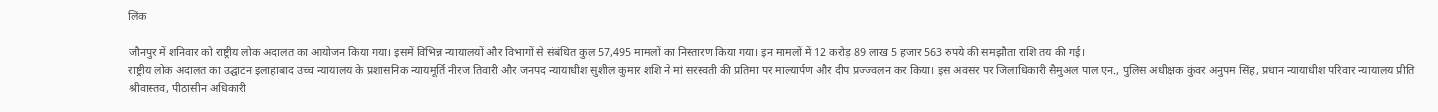लिंक

जौनपुर में शनिवार को राष्ट्रीय लोक अदालत का आयोजन किया गया। इसमें विभिन्न न्यायालयों और विभागों से संबंधित कुल 57,495 मामलों का निस्तारण किया गया। इन मामलों में 12 करोड़ 89 लाख 5 हजार 563 रुपये की समझौता राशि तय की गई।
राष्ट्रीय लोक अदालत का उद्घाटन इलाहाबाद उच्च न्यायालय के प्रशासनिक न्यायमूर्ति नीरज तिवारी और जनपद न्यायाधीश सुशील कुमार शशि ने मां सरस्वती की प्रतिमा पर माल्यार्पण और दीप प्रज्ज्वलन कर किया। इस अवसर पर जिलाधिकारी सैमुअल पाल एन., पुलिस अधीक्षक कुंवर अनुपम सिंह, प्रधान न्यायाधीश परिवार न्यायालय प्रीति श्रीवास्तव, पीठासीन अधिकारी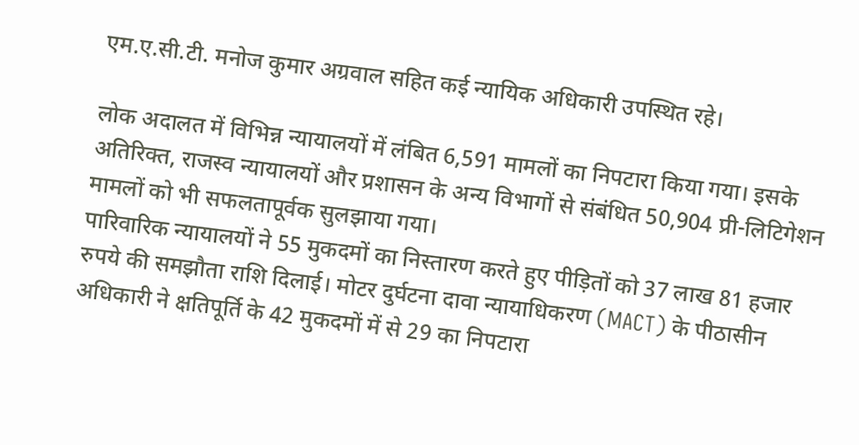एम.ए.सी.टी. मनोज कुमार अग्रवाल सहित कई न्यायिक अधिकारी उपस्थित रहे।

लोक अदालत में विभिन्न न्यायालयों में लंबित 6,591 मामलों का निपटारा किया गया। इसके अतिरिक्त, राजस्व न्यायालयों और प्रशासन के अन्य विभागों से संबंधित 50,904 प्री-लिटिगेशन मामलों को भी सफलतापूर्वक सुलझाया गया।
पारिवारिक न्यायालयों ने 55 मुकदमों का निस्तारण करते हुए पीड़ितों को 37 लाख 81 हजार रुपये की समझौता राशि दिलाई। मोटर दुर्घटना दावा न्यायाधिकरण (MACT) के पीठासीन अधिकारी ने क्षतिपूर्ति के 42 मुकदमों में से 29 का निपटारा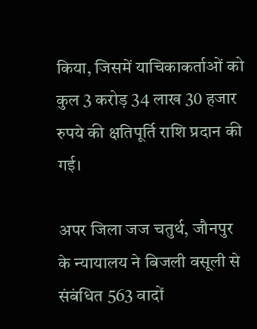किया, जिसमें याचिकाकर्ताओं को कुल 3 करोड़ 34 लाख 30 हजार रुपये की क्षतिपूर्ति राशि प्रदान की गई।

अपर जिला जज चतुर्थ, जौनपुर के न्यायालय ने बिजली वसूली से संबंधित 563 वादों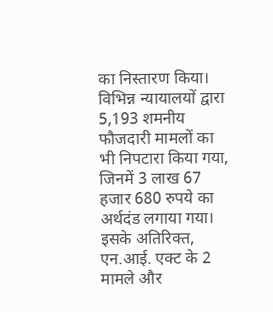का निस्तारण किया। विभिन्न न्यायालयों द्वारा 5,193 शमनीय फौजदारी मामलों का भी निपटारा किया गया, जिनमें 3 लाख 67 हजार 680 रुपये का अर्थदंड लगाया गया। इसके अतिरिक्त, एन.आई. एक्ट के 2 मामले और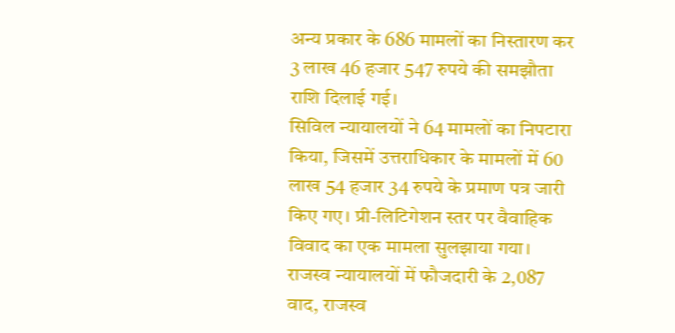अन्य प्रकार के 686 मामलों का निस्तारण कर 3 लाख 46 हजार 547 रुपये की समझौता राशि दिलाई गई।
सिविल न्यायालयों ने 64 मामलों का निपटारा किया, जिसमें उत्तराधिकार के मामलों में 60 लाख 54 हजार 34 रुपये के प्रमाण पत्र जारी किए गए। प्री-लिटिगेशन स्तर पर वैवाहिक विवाद का एक मामला सुलझाया गया। राजस्व न्यायालयों में फौजदारी के 2,087 वाद, राजस्व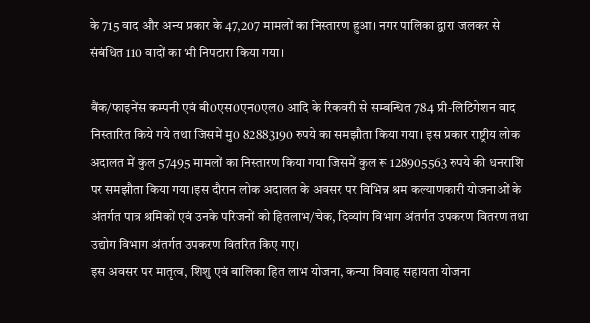के 715 वाद और अन्य प्रकार के 47,207 मामलों का निस्तारण हुआ। नगर पालिका द्वारा जलकर से संबंधित 110 वादों का भी निपटारा किया गया।

बैंक/फाइनेंस कम्पनी एवं बी0एस0एन0एल0 आदि के रिकवरी से सम्बन्धित 784 प्री-लिटिगेशन वाद निस्तारित किये गये तथा जिसमें मु0 82883190 रुपये का समझौता किया गया। इस प्रकार राष्ट्रीय लोक अदालत में कुल 57495 मामलों का निस्तारण किया गया जिसमें कुल रू 128905563 रुपये की धनराशि पर समझौता किया गया।इस दौरान लोक अदालत के अवसर पर विभिन्न श्रम कल्याणकारी योजनाओं के अंतर्गत पात्र श्रमिकों एवं उनके परिजनों को हितलाभ/चेक, दिव्यांग विभाग अंतर्गत उपकरण वितरण तथा उद्योग विभाग अंतर्गत उपकरण वितरित किए गए।
इस अवसर पर मातृत्व, शिशु एवं बालिका हित लाभ योजना, कन्या विवाह सहायता योजना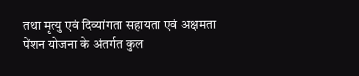तथा मृत्यु एवं दिव्यांगता सहायता एवं अक्षमता पेंशन योजना के अंतर्गत कुल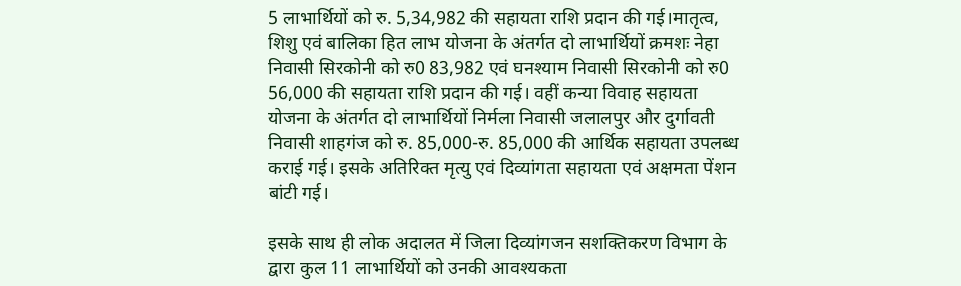5 लाभार्थियों को रु. 5,34,982 की सहायता राशि प्रदान की गई।मातृत्व, शिशु एवं बालिका हित लाभ योजना के अंतर्गत दो लाभार्थियों क्रमशः नेहा निवासी सिरकोनी को रु0 83,982 एवं घनश्याम निवासी सिरकोनी को रु0 56,000 की सहायता राशि प्रदान की गई। वहीं कन्या विवाह सहायता योजना के अंतर्गत दो लाभार्थियों निर्मला निवासी जलालपुर और दुर्गावती निवासी शाहगंज को रु. 85,000-रु. 85,000 की आर्थिक सहायता उपलब्ध कराई गई। इसके अतिरिक्त मृत्यु एवं दिव्यांगता सहायता एवं अक्षमता पेंशन बांटी गई।

इसके साथ ही लोक अदालत में जिला दिव्यांगजन सशक्तिकरण विभाग के द्वारा कुल 11 लाभार्थियों को उनकी आवश्यकता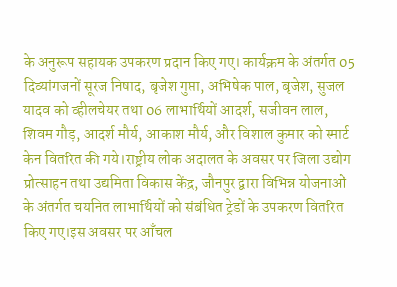के अनुरूप सहायक उपकरण प्रदान किए गए। कार्यक्रम के अंतर्गत 05 दिव्यांगजनों सूरज निषाद, बृजेश गुप्ता, अभिषेक पाल, बृजेश, सुजल यादव को व्हीलचेयर तथा 06 लाभार्थियों आदर्श, सजीवन लाल, शिवम गौड़, आदर्श मौर्य, आकाश मौर्य, और विशाल कुमार को स्मार्ट केन वितरित की गये।राष्ट्रीय लोक अदालत के अवसर पर जिला उद्योग प्रोत्साहन तथा उद्यमिता विकास केंद्र, जौनपुर द्वारा विभिन्न योजनाओं के अंतर्गत चयनित लाभार्थियों को संबंधित ट्रेडों के उपकरण वितरित किए गए।इस अवसर पर आँचल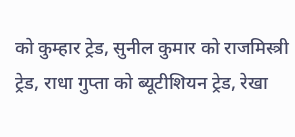को कुम्हार ट्रेड, सुनील कुमार को राजमिस्त्री ट्रेड, राधा गुप्ता को ब्यूटीशियन ट्रेड, रेखा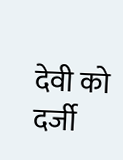देवी को दर्जी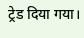ट्रेड दिया गया।